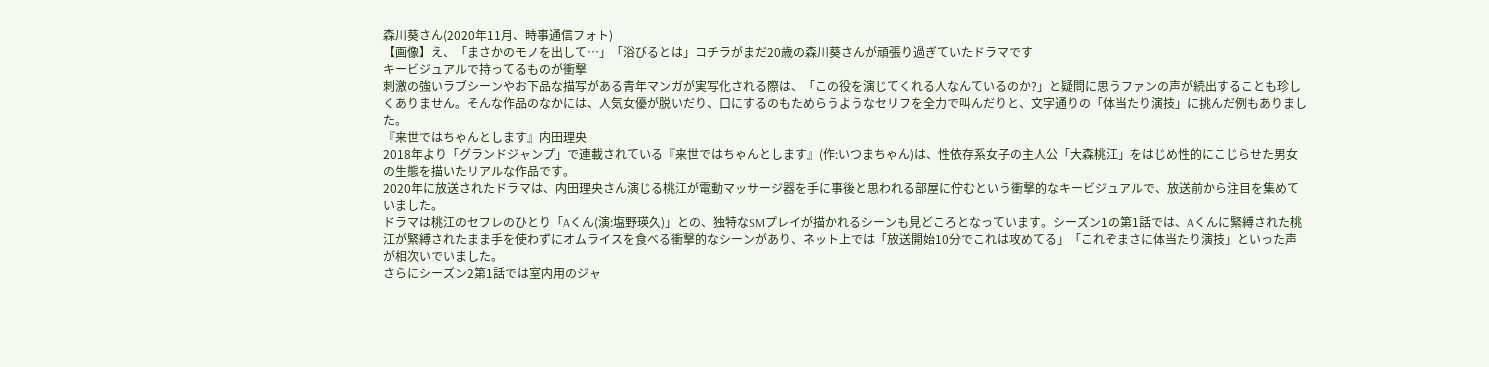森川葵さん(2020年11月、時事通信フォト)
【画像】え、「まさかのモノを出して…」「浴びるとは」コチラがまだ20歳の森川葵さんが頑張り過ぎていたドラマです
キービジュアルで持ってるものが衝撃
刺激の強いラブシーンやお下品な描写がある青年マンガが実写化される際は、「この役を演じてくれる人なんているのか?」と疑問に思うファンの声が続出することも珍しくありません。そんな作品のなかには、人気女優が脱いだり、口にするのもためらうようなセリフを全力で叫んだりと、文字通りの「体当たり演技」に挑んだ例もありました。
『来世ではちゃんとします』内田理央
2018年より「グランドジャンプ」で連載されている『来世ではちゃんとします』(作:いつまちゃん)は、性依存系女子の主人公「大森桃江」をはじめ性的にこじらせた男女の生態を描いたリアルな作品です。
2020年に放送されたドラマは、内田理央さん演じる桃江が電動マッサージ器を手に事後と思われる部屋に佇むという衝撃的なキービジュアルで、放送前から注目を集めていました。
ドラマは桃江のセフレのひとり「Aくん(演:塩野瑛久)」との、独特なSMプレイが描かれるシーンも見どころとなっています。シーズン1の第1話では、Aくんに緊縛された桃江が緊縛されたまま手を使わずにオムライスを食べる衝撃的なシーンがあり、ネット上では「放送開始10分でこれは攻めてる」「これぞまさに体当たり演技」といった声が相次いでいました。
さらにシーズン2第1話では室内用のジャ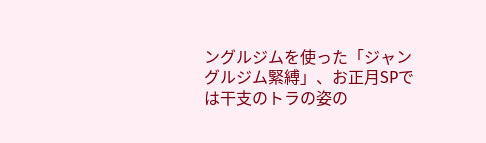ングルジムを使った「ジャングルジム緊縛」、お正月SPでは干支のトラの姿の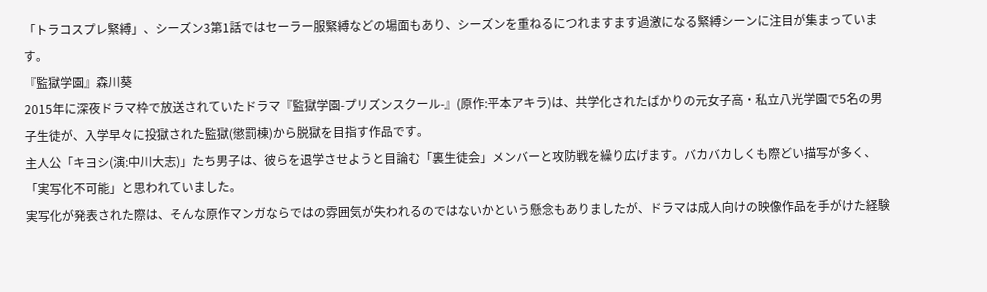「トラコスプレ緊縛」、シーズン3第1話ではセーラー服緊縛などの場面もあり、シーズンを重ねるにつれますます過激になる緊縛シーンに注目が集まっています。
『監獄学園』森川葵
2015年に深夜ドラマ枠で放送されていたドラマ『監獄学園-プリズンスクール-』(原作:平本アキラ)は、共学化されたばかりの元女子高・私立八光学園で5名の男子生徒が、入学早々に投獄された監獄(懲罰棟)から脱獄を目指す作品です。
主人公「キヨシ(演:中川大志)」たち男子は、彼らを退学させようと目論む「裏生徒会」メンバーと攻防戦を繰り広げます。バカバカしくも際どい描写が多く、「実写化不可能」と思われていました。
実写化が発表された際は、そんな原作マンガならではの雰囲気が失われるのではないかという懸念もありましたが、ドラマは成人向けの映像作品を手がけた経験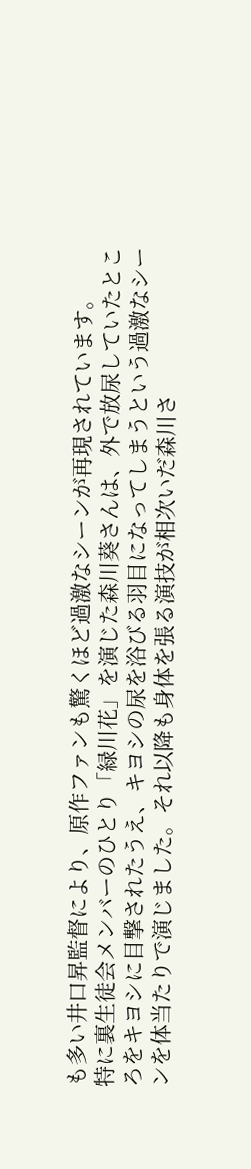も多い井口昇監督により、原作ファンも驚くほど過激なシーンが再現されています。
特に裏生徒会メンバーのひとり「緑川花」を演じた森川葵さんは、外で放尿していたところをキヨシに目撃されたうえ、キヨシの尿を浴びる羽目になってしまうという過激なシーンを体当たりで演じました。それ以降も身体を張る演技が相次いだ森川さ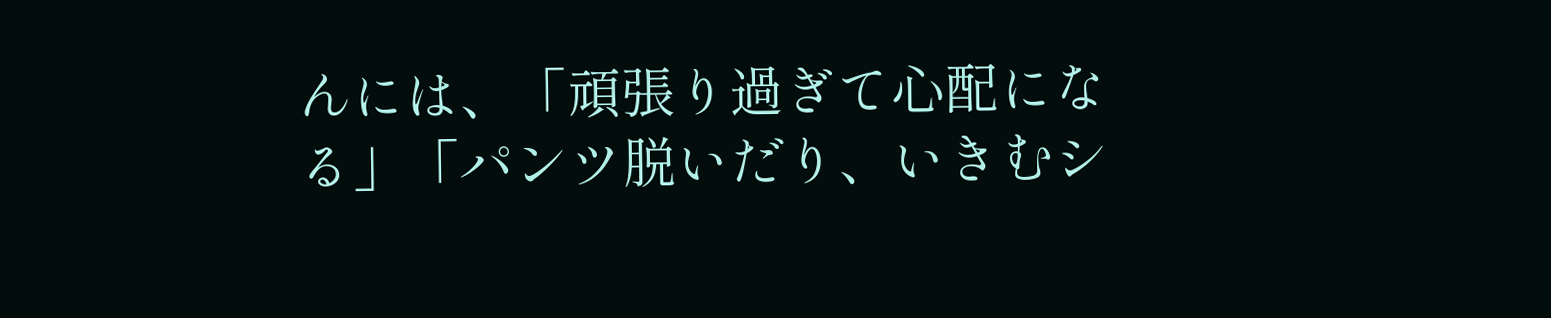んには、「頑張り過ぎて心配になる」「パンツ脱いだり、いきむシ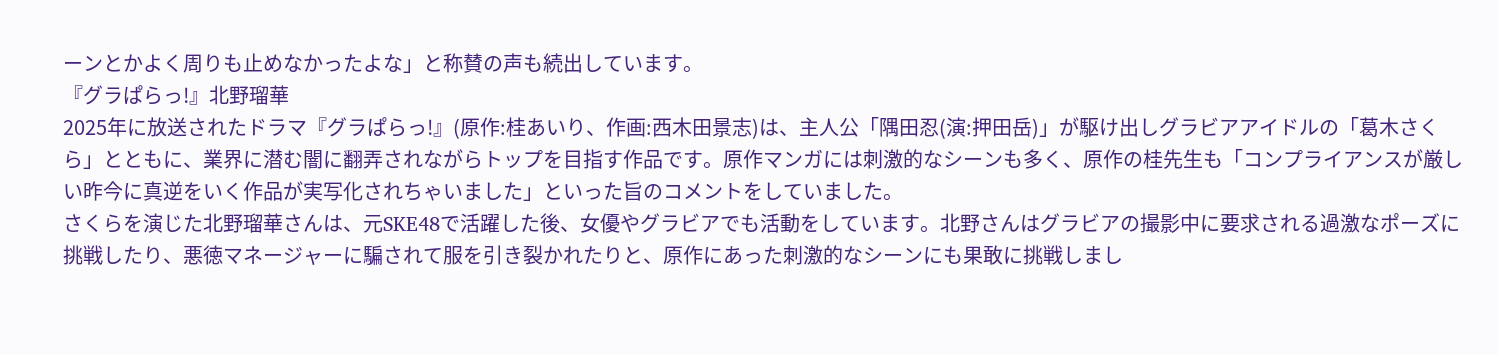ーンとかよく周りも止めなかったよな」と称賛の声も続出しています。
『グラぱらっ!』北野瑠華
2025年に放送されたドラマ『グラぱらっ!』(原作:桂あいり、作画:西木田景志)は、主人公「隅田忍(演:押田岳)」が駆け出しグラビアアイドルの「葛木さくら」とともに、業界に潜む闇に翻弄されながらトップを目指す作品です。原作マンガには刺激的なシーンも多く、原作の桂先生も「コンプライアンスが厳しい昨今に真逆をいく作品が実写化されちゃいました」といった旨のコメントをしていました。
さくらを演じた北野瑠華さんは、元SKE48で活躍した後、女優やグラビアでも活動をしています。北野さんはグラビアの撮影中に要求される過激なポーズに挑戦したり、悪徳マネージャーに騙されて服を引き裂かれたりと、原作にあった刺激的なシーンにも果敢に挑戦しまし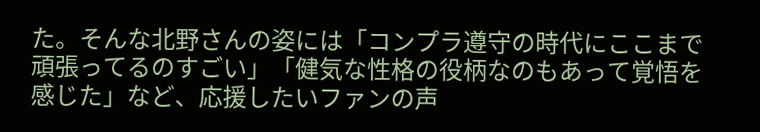た。そんな北野さんの姿には「コンプラ遵守の時代にここまで頑張ってるのすごい」「健気な性格の役柄なのもあって覚悟を感じた」など、応援したいファンの声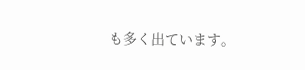も多く出ています。